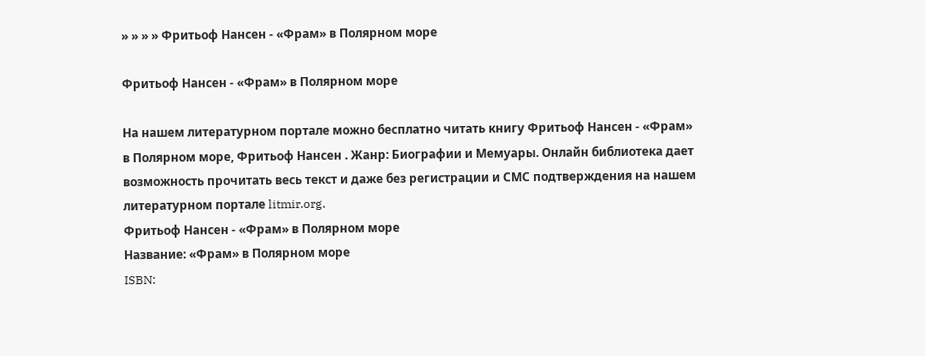» » » » Фритьоф Нансен - «Фрам» в Полярном море

Фритьоф Нансен - «Фрам» в Полярном море

На нашем литературном портале можно бесплатно читать книгу Фритьоф Нансен - «Фрам» в Полярном море, Фритьоф Нансен . Жанр: Биографии и Мемуары. Онлайн библиотека дает возможность прочитать весь текст и даже без регистрации и СМС подтверждения на нашем литературном портале litmir.org.
Фритьоф Нансен - «Фрам» в Полярном море
Название: «Фрам» в Полярном море
ISBN: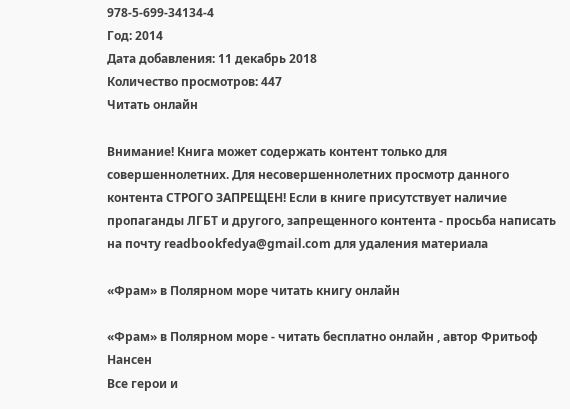978-5-699-34134-4
Год: 2014
Дата добавления: 11 декабрь 2018
Количество просмотров: 447
Читать онлайн

Внимание! Книга может содержать контент только для совершеннолетних. Для несовершеннолетних просмотр данного контента СТРОГО ЗАПРЕЩЕН! Если в книге присутствует наличие пропаганды ЛГБТ и другого, запрещенного контента - просьба написать на почту readbookfedya@gmail.com для удаления материала

«Фрам» в Полярном море читать книгу онлайн

«Фрам» в Полярном море - читать бесплатно онлайн , автор Фритьоф Нансен
Все герои и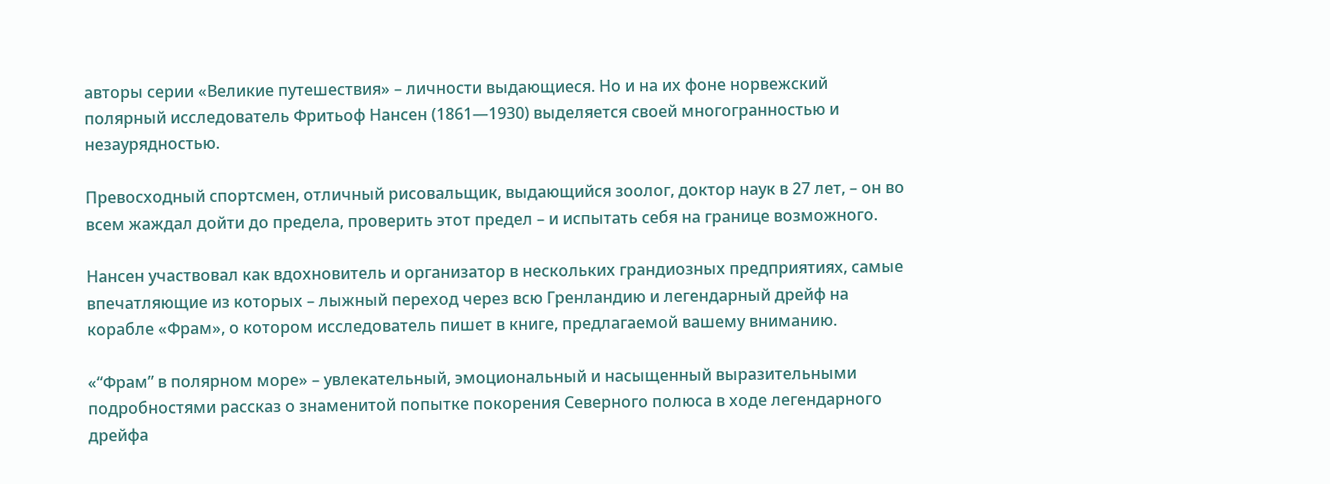авторы серии «Великие путешествия» – личности выдающиеся. Но и на их фоне норвежский полярный исследователь Фритьоф Нансен (1861—1930) выделяется своей многогранностью и незаурядностью.

Превосходный спортсмен, отличный рисовальщик, выдающийся зоолог, доктор наук в 27 лет, – он во всем жаждал дойти до предела, проверить этот предел – и испытать себя на границе возможного.

Нансен участвовал как вдохновитель и организатор в нескольких грандиозных предприятиях, самые впечатляющие из которых – лыжный переход через всю Гренландию и легендарный дрейф на корабле «Фрам», о котором исследователь пишет в книге, предлагаемой вашему вниманию.

«“Фрам” в полярном море» – увлекательный, эмоциональный и насыщенный выразительными подробностями рассказ о знаменитой попытке покорения Северного полюса в ходе легендарного дрейфа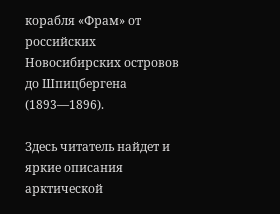корабля «Фрам» от российских Новосибирских островов до Шпицбергена (1893—1896).

Здесь читатель найдет и яркие описания арктической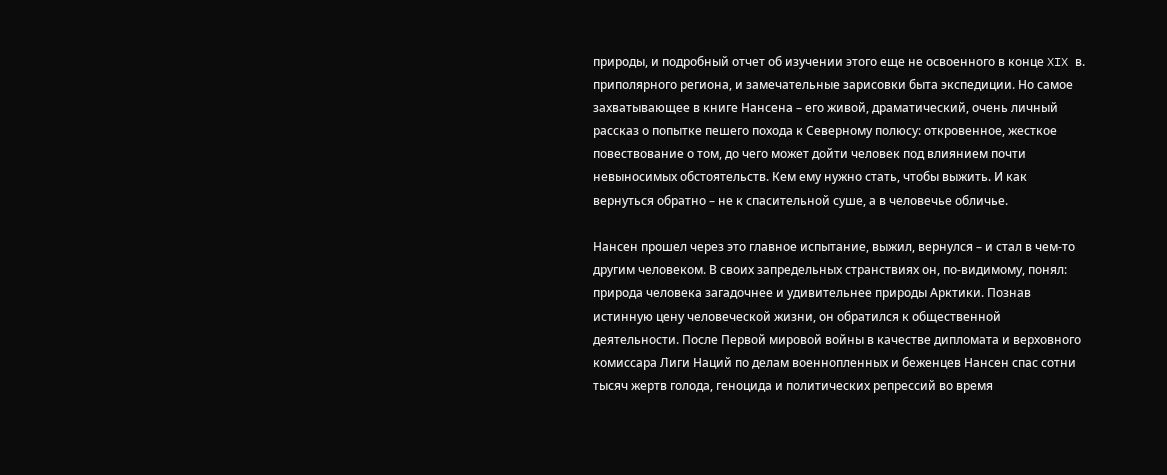природы, и подробный отчет об изучении этого еще не освоенного в конце XIX в. приполярного региона, и замечательные зарисовки быта экспедиции. Но самое захватывающее в книге Нансена – его живой, драматический, очень личный рассказ о попытке пешего похода к Северному полюсу: откровенное, жесткое повествование о том, до чего может дойти человек под влиянием почти невыносимых обстоятельств. Кем ему нужно стать, чтобы выжить. И как вернуться обратно – не к спасительной суше, а в человечье обличье.

Нансен прошел через это главное испытание, выжил, вернулся – и стал в чем-то другим человеком. В своих запредельных странствиях он, по-видимому, понял: природа человека загадочнее и удивительнее природы Арктики. Познав истинную цену человеческой жизни, он обратился к общественной деятельности. После Первой мировой войны в качестве дипломата и верховного комиссара Лиги Наций по делам военнопленных и беженцев Нансен спас сотни тысяч жертв голода, геноцида и политических репрессий во время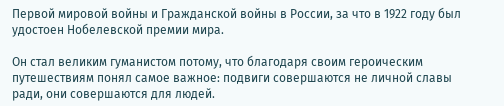Первой мировой войны и Гражданской войны в России, за что в 1922 году был удостоен Нобелевской премии мира.

Он стал великим гуманистом потому, что благодаря своим героическим путешествиям понял самое важное: подвиги совершаются не личной славы ради, они совершаются для людей.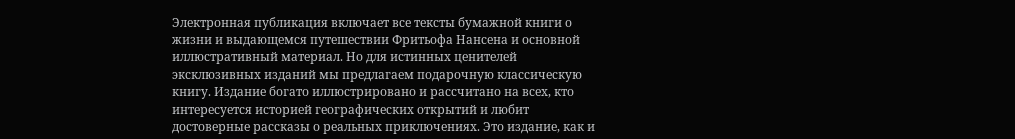Электронная публикация включает все тексты бумажной книги о жизни и выдающемся путешествии Фритьофа Нансена и основной иллюстративный материал. Но для истинных ценителей эксклюзивных изданий мы предлагаем подарочную классическую книгу. Издание богато иллюстрировано и рассчитано на всех, кто интересуется историей географических открытий и любит достоверные рассказы о реальных приключениях. Это издание, как и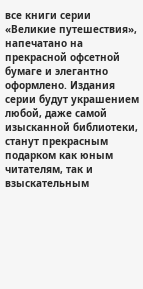все книги серии «Великие путешествия», напечатано на прекрасной офсетной бумаге и элегантно оформлено. Издания серии будут украшением любой, даже самой изысканной библиотеки, станут прекрасным подарком как юным читателям, так и взыскательным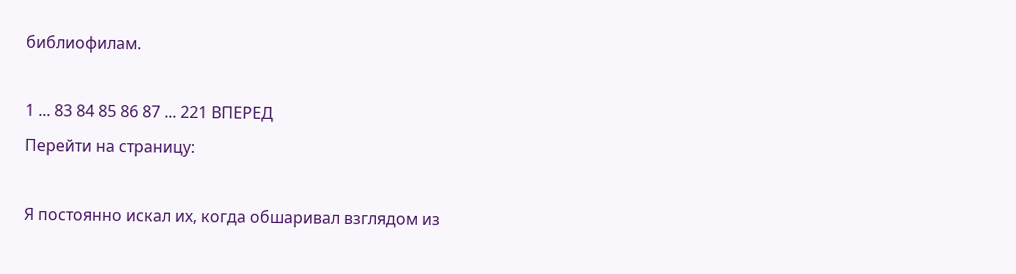библиофилам.

1 ... 83 84 85 86 87 ... 221 ВПЕРЕД
Перейти на страницу:

Я постоянно искал их, когда обшаривал взглядом из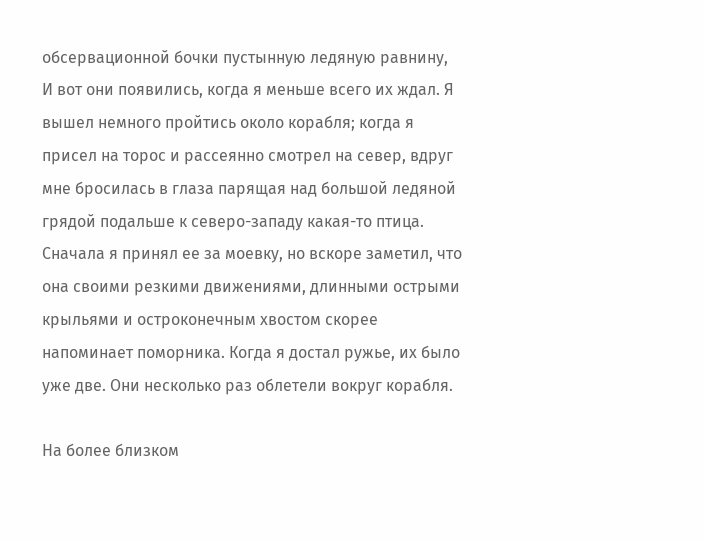обсервационной бочки пустынную ледяную равнину, И вот они появились, когда я меньше всего их ждал. Я вышел немного пройтись около корабля; когда я присел на торос и рассеянно смотрел на север, вдруг мне бросилась в глаза парящая над большой ледяной грядой подальше к северо-западу какая-то птица. Сначала я принял ее за моевку, но вскоре заметил, что она своими резкими движениями, длинными острыми крыльями и остроконечным хвостом скорее напоминает поморника. Когда я достал ружье, их было уже две. Они несколько раз облетели вокруг корабля.

На более близком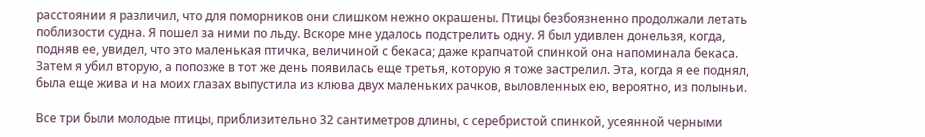расстоянии я различил, что для поморников они слишком нежно окрашены. Птицы безбоязненно продолжали летать поблизости судна. Я пошел за ними по льду. Вскоре мне удалось подстрелить одну. Я был удивлен донельзя, когда, подняв ее, увидел, что это маленькая птичка, величиной с бекаса; даже крапчатой спинкой она напоминала бекаса. Затем я убил вторую, а попозже в тот же день появилась еще третья, которую я тоже застрелил. Эта, когда я ее поднял, была еще жива и на моих глазах выпустила из клюва двух маленьких рачков, выловленных ею, вероятно, из полыньи.

Все три были молодые птицы, приблизительно 32 сантиметров длины, с серебристой спинкой, усеянной черными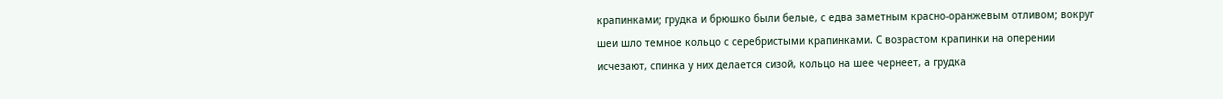крапинками; грудка и брюшко были белые, с едва заметным красно-оранжевым отливом; вокруг шеи шло темное кольцо с серебристыми крапинками. С возрастом крапинки на оперении исчезают, спинка у них делается сизой, кольцо на шее чернеет, а грудка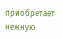приобретает нежную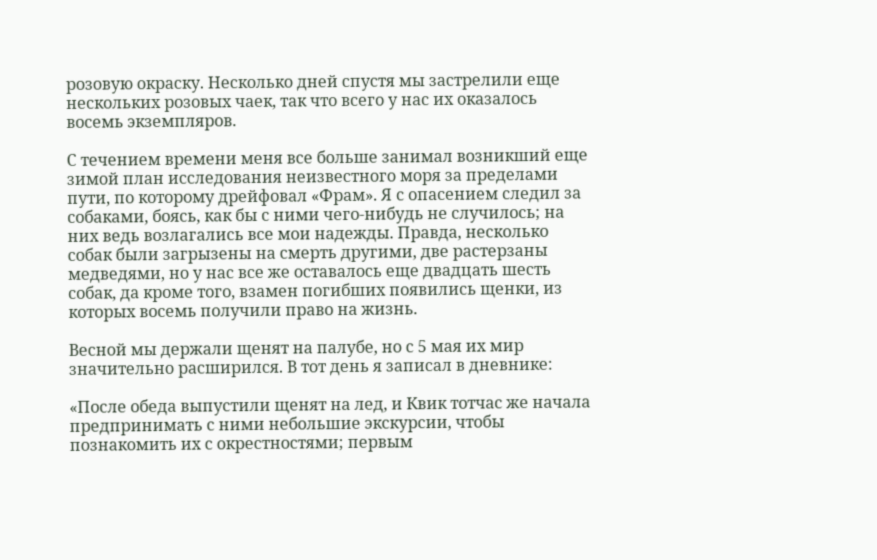розовую окраску. Несколько дней спустя мы застрелили еще нескольких розовых чаек, так что всего у нас их оказалось восемь экземпляров.

С течением времени меня все больше занимал возникший еще зимой план исследования неизвестного моря за пределами пути, по которому дрейфовал «Фрам». Я с опасением следил за собаками, боясь, как бы с ними чего-нибудь не случилось; на них ведь возлагались все мои надежды. Правда, несколько собак были загрызены на смерть другими, две растерзаны медведями, но у нас все же оставалось еще двадцать шесть собак, да кроме того, взамен погибших появились щенки, из которых восемь получили право на жизнь.

Весной мы держали щенят на палубе, но с 5 мая их мир значительно расширился. В тот день я записал в дневнике:

«После обеда выпустили щенят на лед, и Квик тотчас же начала предпринимать с ними небольшие экскурсии, чтобы познакомить их с окрестностями; первым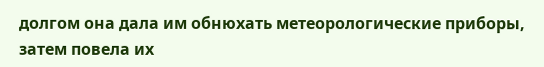долгом она дала им обнюхать метеорологические приборы, затем повела их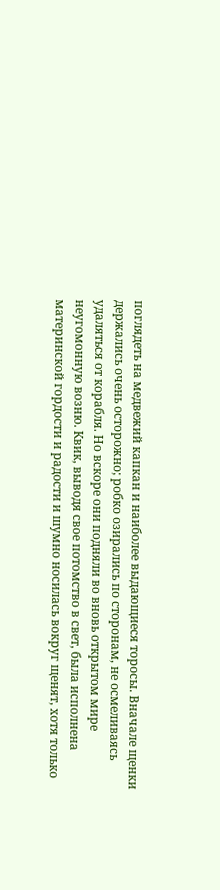поглядеть на медвежий капкан и наиболее выдающиеся торосы. Вначале щенки держались очень осторожно; робко озирались по сторонам, не осмеливаясь удаляться от корабля. Но вскоре они подняли во вновь открытом мире неугомонную возню. Квик, выводя свое потомство в свет, была исполнена материнской гордости и радости и шумно носилась вокруг щенят, хотя только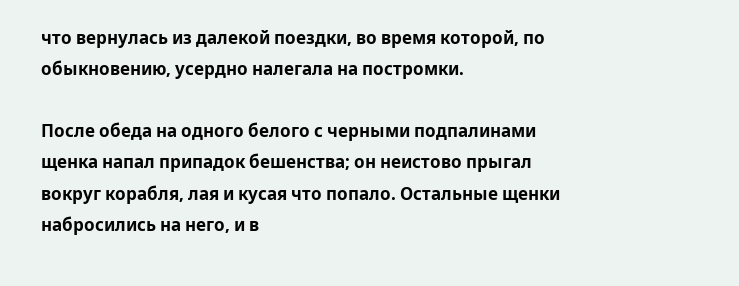что вернулась из далекой поездки, во время которой, по обыкновению, усердно налегала на постромки.

После обеда на одного белого с черными подпалинами щенка напал припадок бешенства; он неистово прыгал вокруг корабля, лая и кусая что попало. Остальные щенки набросились на него, и в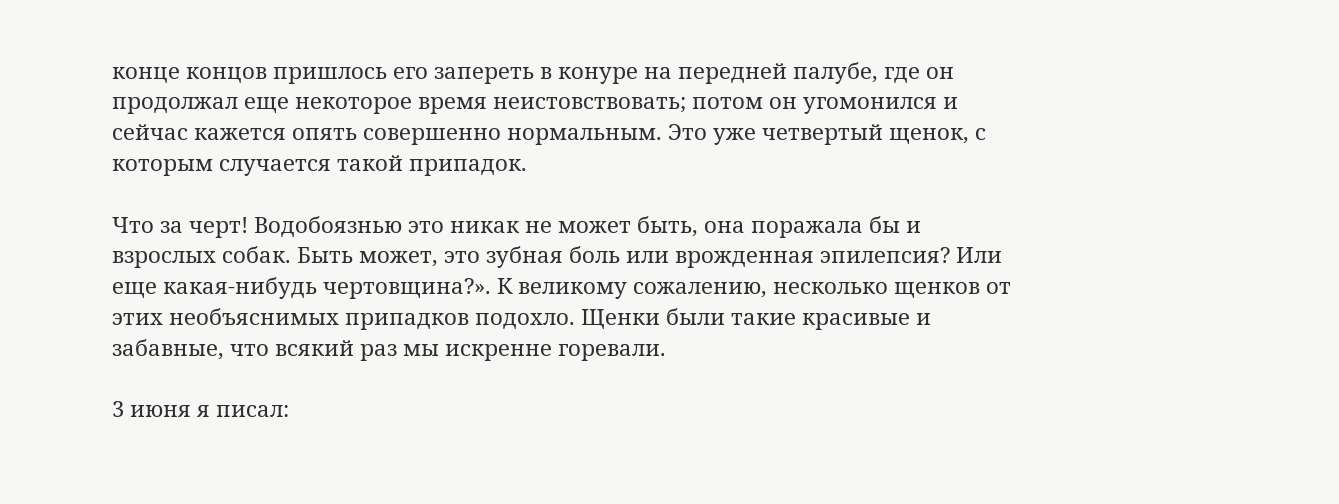конце концов пришлось его запереть в конуре на передней палубе, где он продолжал еще некоторое время неистовствовать; потом он угомонился и сейчас кажется опять совершенно нормальным. Это уже четвертый щенок, с которым случается такой припадок.

Что за черт! Водобоязнью это никак не может быть, она поражала бы и взрослых собак. Быть может, это зубная боль или врожденная эпилепсия? Или еще какая-нибудь чертовщина?». К великому сожалению, несколько щенков от этих необъяснимых припадков подохло. Щенки были такие красивые и забавные, что всякий раз мы искренне горевали.

3 июня я писал: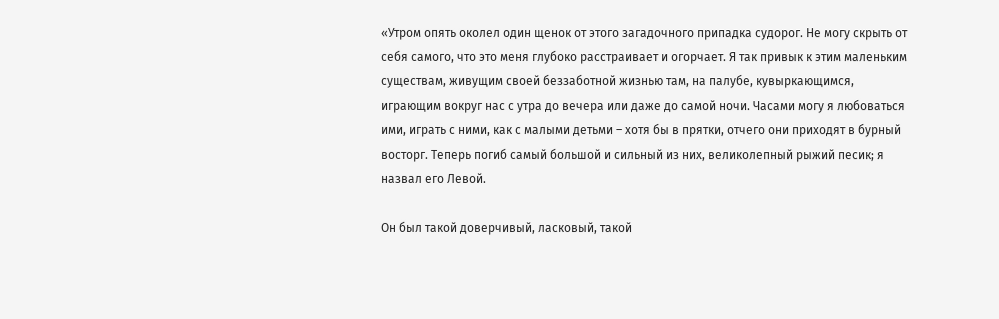«Утром опять околел один щенок от этого загадочного припадка судорог. Не могу скрыть от себя самого, что это меня глубоко расстраивает и огорчает. Я так привык к этим маленьким существам, живущим своей беззаботной жизнью там, на палубе, кувыркающимся, играющим вокруг нас с утра до вечера или даже до самой ночи. Часами могу я любоваться ими, играть с ними, как с малыми детьми – хотя бы в прятки, отчего они приходят в бурный восторг. Теперь погиб самый большой и сильный из них, великолепный рыжий песик; я назвал его Левой.

Он был такой доверчивый, ласковый, такой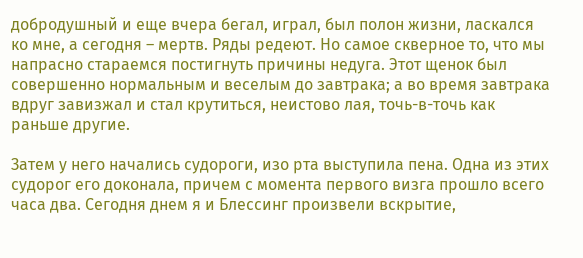добродушный и еще вчера бегал, играл, был полон жизни, ласкался ко мне, а сегодня – мертв. Ряды редеют. Но самое скверное то, что мы напрасно стараемся постигнуть причины недуга. Этот щенок был совершенно нормальным и веселым до завтрака; а во время завтрака вдруг завизжал и стал крутиться, неистово лая, точь-в-точь как раньше другие.

Затем у него начались судороги, изо рта выступила пена. Одна из этих судорог его доконала, причем с момента первого визга прошло всего часа два. Сегодня днем я и Блессинг произвели вскрытие,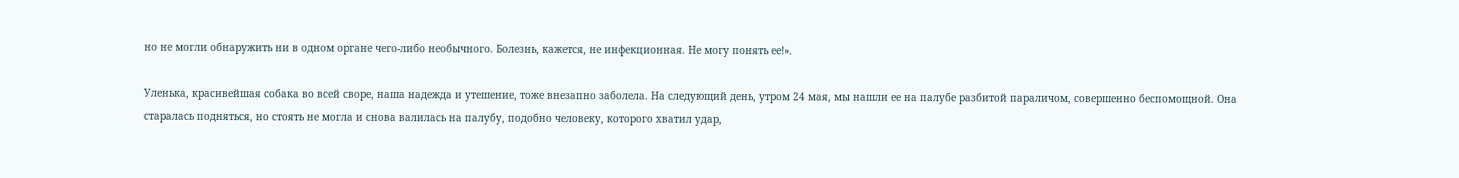но не могли обнаружить ни в одном органе чего-либо необычного. Болезнь, кажется, не инфекционная. Не могу понять ее!».

Уленька, красивейшая собака во всей своре, наша надежда и утешение, тоже внезапно заболела. На следующий день, утром 24 мая, мы нашли ее на палубе разбитой параличом, совершенно беспомощной. Она старалась подняться, но стоять не могла и снова валилась на палубу, подобно человеку, которого хватил удар,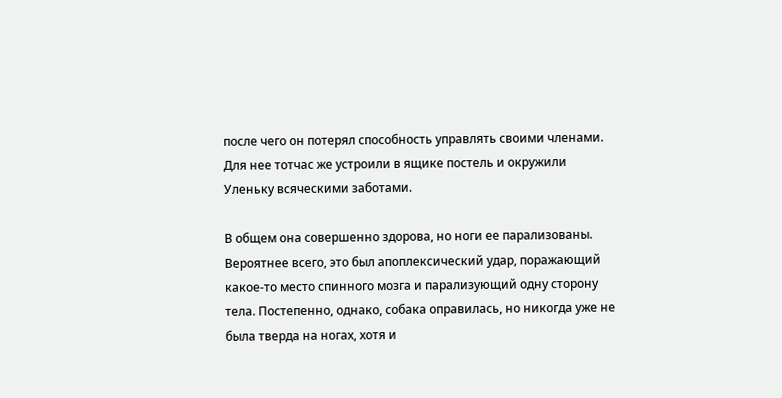после чего он потерял способность управлять своими членами. Для нее тотчас же устроили в ящике постель и окружили Уленьку всяческими заботами.

В общем она совершенно здорова, но ноги ее парализованы. Вероятнее всего, это был апоплексический удар, поражающий какое-то место спинного мозга и парализующий одну сторону тела. Постепенно, однако, собака оправилась, но никогда уже не была тверда на ногах, хотя и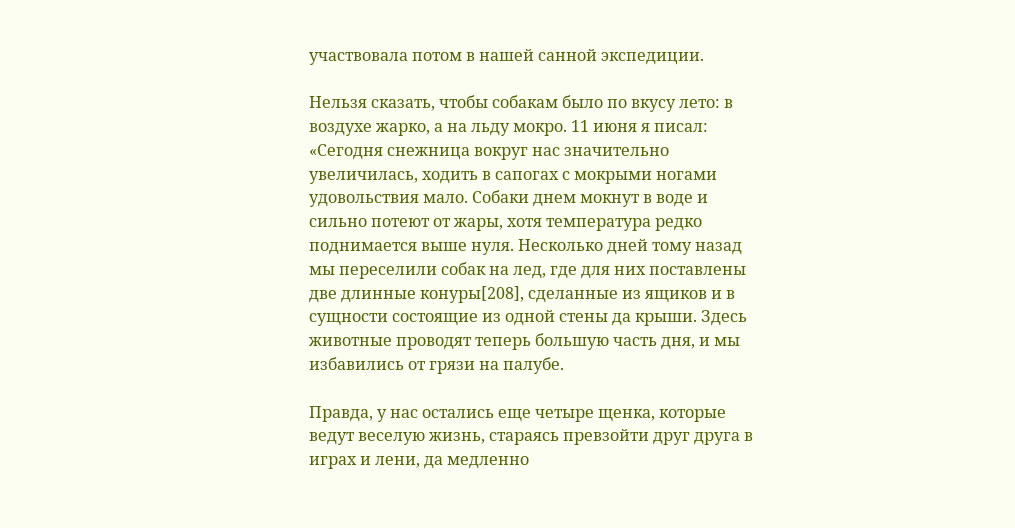участвовала потом в нашей санной экспедиции.

Нельзя сказать, чтобы собакам было по вкусу лето: в воздухе жарко, а на льду мокро. 11 июня я писал: «Сегодня снежница вокруг нас значительно увеличилась, ходить в сапогах с мокрыми ногами удовольствия мало. Собаки днем мокнут в воде и сильно потеют от жары, хотя температура редко поднимается выше нуля. Несколько дней тому назад мы переселили собак на лед, где для них поставлены две длинные конуры[208], сделанные из ящиков и в сущности состоящие из одной стены да крыши. Здесь животные проводят теперь большую часть дня, и мы избавились от грязи на палубе.

Правда, у нас остались еще четыре щенка, которые ведут веселую жизнь, стараясь превзойти друг друга в играх и лени, да медленно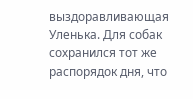выздоравливающая Уленька. Для собак сохранился тот же распорядок дня, что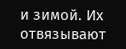и зимой. Их отвязывают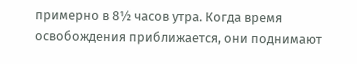примерно в 8½ часов утра. Когда время освобождения приближается, они поднимают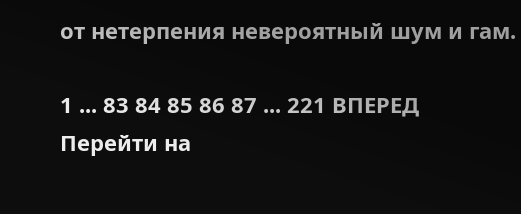от нетерпения невероятный шум и гам.

1 ... 83 84 85 86 87 ... 221 ВПЕРЕД
Перейти на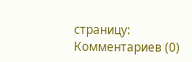страницу:
Комментариев (0)